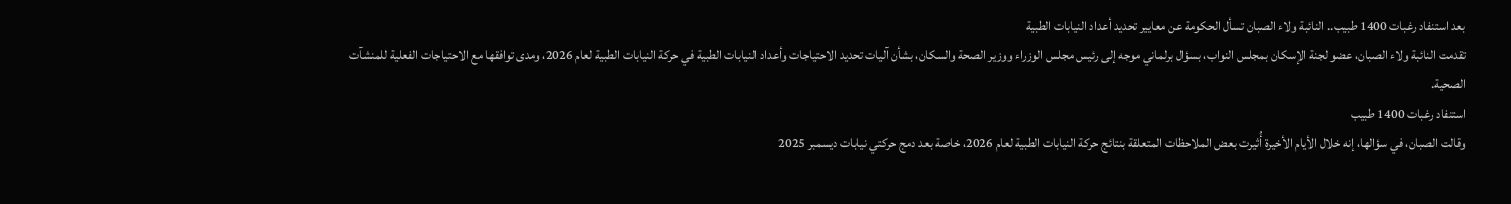بعد استنفاد رغبات 1400 طبيب.. النائبة ولاء الصبان تسأل الحكومة عن معايير تحديد أعداد النيابات الطبية
تقدمت النائبة ولاء الصبان، عضو لجنة الإسكان بمجلس النواب، بسؤال برلماني موجه إلى رئيس مجلس الوزراء ووزير الصحة والسكان، بشأن آليات تحديد الاحتياجات وأعداد النيابات الطبية في حركة النيابات الطبية لعام 2026، ومدى توافقها مع الاحتياجات الفعلية للمنشآت الصحية.
استنفاد رغبات 1400 طبيب
وقالت الصبان، في سؤالها، إنه خلال الأيام الأخيرة أُثيرت بعض الملاحظات المتعلقة بنتائج حركة النيابات الطبية لعام 2026، خاصة بعد دمج حركتي نيابات ديسمبر 2025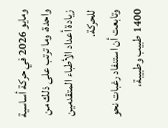ومايو 2026 في حركة أساسية واحدة، وما ترتب على ذلك من زيادة أعداد الأطباء المتقدمين للحركة.
وتابعت أن استنفاد رغبات نحو 1400 طبيب وطبيبة،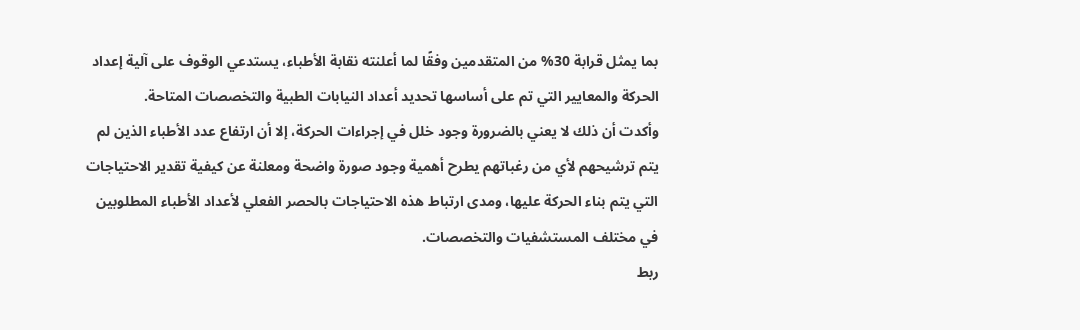بما يمثل قرابة 30% من المتقدمين وفقًا لما أعلنته نقابة الأطباء، يستدعي الوقوف على آلية إعداد الحركة والمعايير التي تم على أساسها تحديد أعداد النيابات الطبية والتخصصات المتاحة.
وأكدت أن ذلك لا يعني بالضرورة وجود خلل في إجراءات الحركة، إلا أن ارتفاع عدد الأطباء الذين لم يتم ترشيحهم لأي من رغباتهم يطرح أهمية وجود صورة واضحة ومعلنة عن كيفية تقدير الاحتياجات التي يتم بناء الحركة عليها، ومدى ارتباط هذه الاحتياجات بالحصر الفعلي لأعداد الأطباء المطلوبين في مختلف المستشفيات والتخصصات.
ربط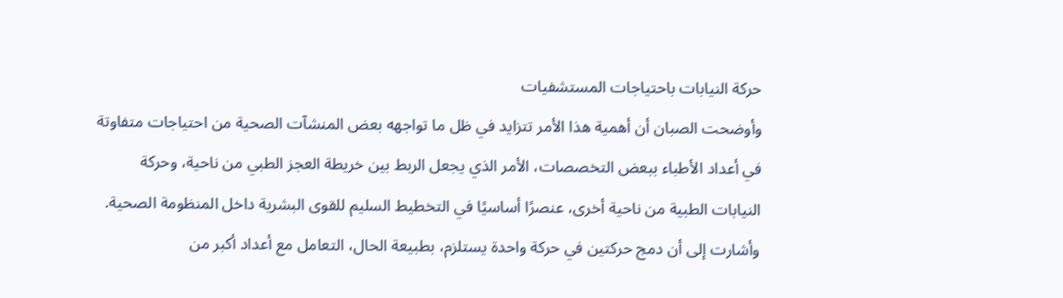حركة النيابات باحتياجات المستشفيات
وأوضحت الصبان أن أهمية هذا الأمر تتزايد في ظل ما تواجهه بعض المنشآت الصحية من احتياجات متفاوتة في أعداد الأطباء ببعض التخصصات، الأمر الذي يجعل الربط بين خريطة العجز الطبي من ناحية، وحركة النيابات الطبية من ناحية أخرى، عنصرًا أساسيًا في التخطيط السليم للقوى البشرية داخل المنظومة الصحية.
وأشارت إلى أن دمج حركتين في حركة واحدة يستلزم، بطبيعة الحال، التعامل مع أعداد أكبر من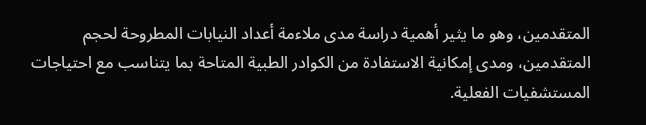المتقدمين، وهو ما يثير أهمية دراسة مدى ملاءمة أعداد النيابات المطروحة لحجم المتقدمين، ومدى إمكانية الاستفادة من الكوادر الطبية المتاحة بما يتناسب مع احتياجات المستشفيات الفعلية.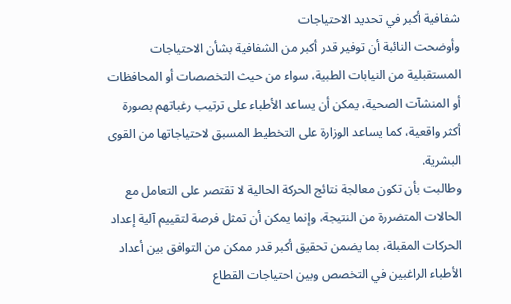شفافية أكبر في تحديد الاحتياجات
وأوضحت النائبة أن توفير قدر أكبر من الشفافية بشأن الاحتياجات المستقبلية من النيابات الطبية، سواء من حيث التخصصات أو المحافظات أو المنشآت الصحية، يمكن أن يساعد الأطباء على ترتيب رغباتهم بصورة أكثر واقعية، كما يساعد الوزارة على التخطيط المسبق لاحتياجاتها من القوى البشرية.
وطالبت بأن تكون معالجة نتائج الحركة الحالية لا تقتصر على التعامل مع الحالات المتضررة من النتيجة، وإنما يمكن أن تمثل فرصة لتقييم آلية إعداد الحركات المقبلة، بما يضمن تحقيق أكبر قدر ممكن من التوافق بين أعداد الأطباء الراغبين في التخصص وبين احتياجات القطاع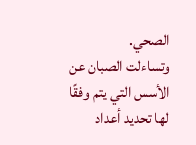الصحي.
وتساءلت الصبان عن الأسس التي يتم وفقًا لها تحديد أعداد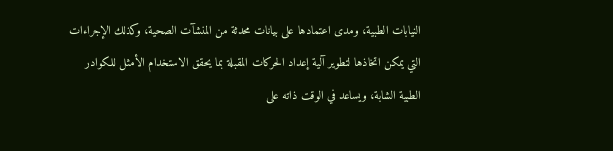النيابات الطبية، ومدى اعتمادها على بيانات محدثة من المنشآت الصحية، وكذلك الإجراءات التي يمكن اتخاذها لتطوير آلية إعداد الحركات المقبلة بما يحقق الاستخدام الأمثل للكوادر الطبية الشابة، ويساعد في الوقت ذاته على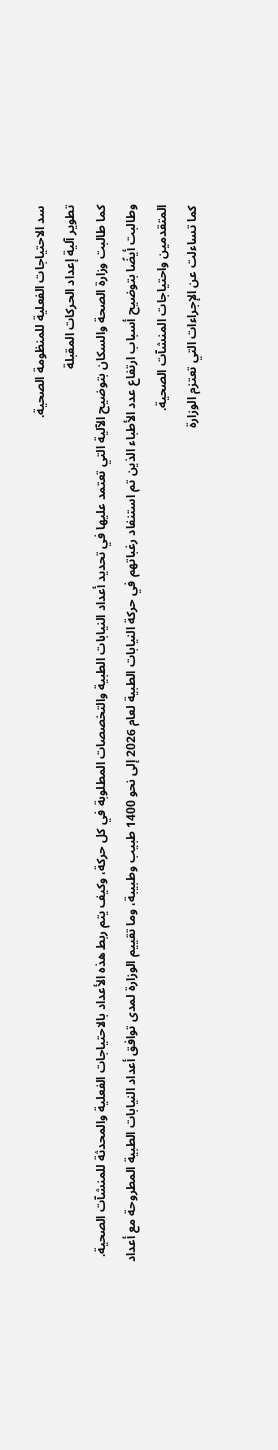سد الاحتياجات الفعلية للمنظومة الصحية.
تطوير آلية إعداد الحركات المقبلة
كما طالبت وزارة الصحة والسكان بتوضيح الآلية التي تعتمد عليها في تحديد أعداد النيابات الطبية والتخصصات المطلوبة في كل حركة، وكيف يتم ربط هذه الأعداد بالاحتياجات الفعلية والمحدثة للمنشآت الصحية.
وطالبت أيضًا بتوضيح أسباب ارتفاع عدد الأطباء الذين تم استنفاد رغباتهم في حركة النيابات الطبية لعام 2026 إلى نحو 1400 طبيب وطبيبة، وما تقييم الوزارة لمدى توافق أعداد النيابات الطبية المطروحة مع أعداد المتقدمين واحتياجات المنشآت الصحية.
كما تساءلت عن الإجراءات التي تعتزم الوزارة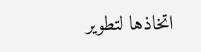اتخاذها لتطوير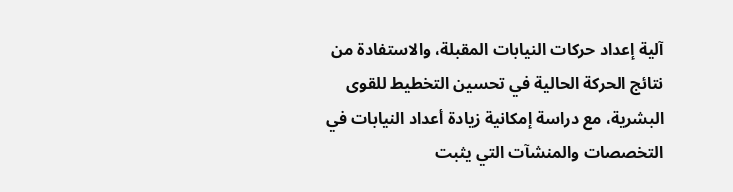آلية إعداد حركات النيابات المقبلة، والاستفادة من نتائج الحركة الحالية في تحسين التخطيط للقوى البشرية، مع دراسة إمكانية زيادة أعداد النيابات في التخصصات والمنشآت التي يثبت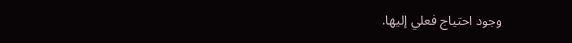وجود احتياج فعلي إليها.